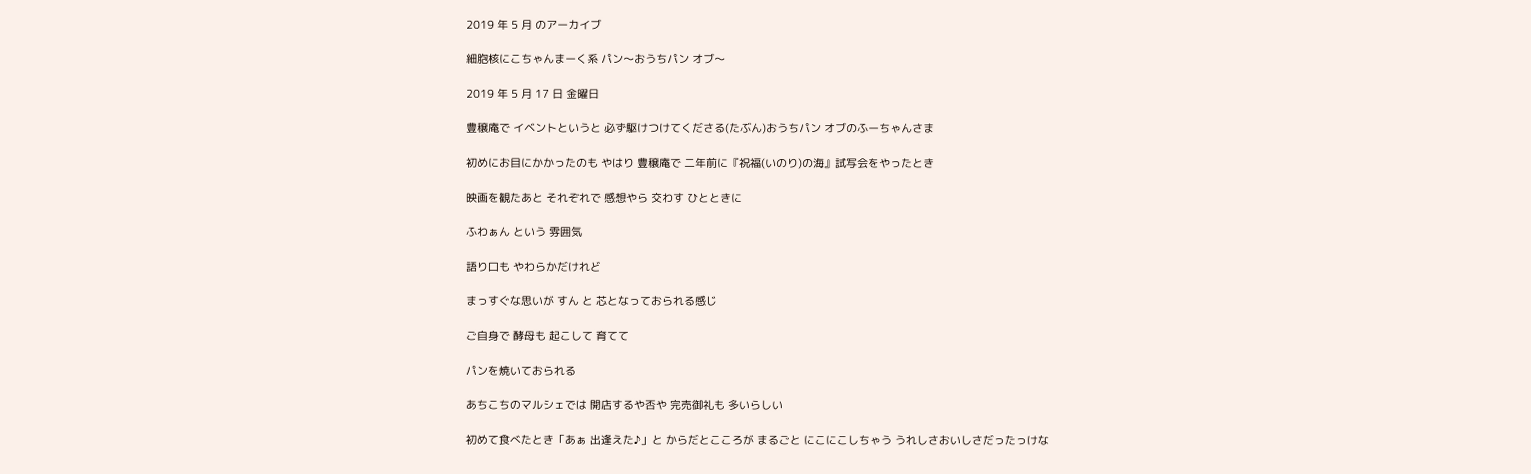2019 年 5 月 のアーカイブ

細胞核にこちゃんまーく系 パン〜おうちパン オブ〜

2019 年 5 月 17 日 金曜日

豊穣庵で イベントというと 必ず駆けつけてくださる(たぶん)おうちパン オブのふーちゃんさま

初めにお目にかかったのも やはり 豊穣庵で 二年前に『祝福(いのり)の海』試写会をやったとき

映画を観たあと それぞれで 感想やら 交わす ひとときに

ふわぁん という 雰囲気

語り口も やわらかだけれど

まっすぐな思いが すん と 芯となっておられる感じ

ご自身で 酵母も 起こして 育てて

パンを焼いておられる

あちこちのマルシェでは 開店するや否や 完売御礼も 多いらしい

初めて食べたとき「あぁ 出逢えた♪」と からだとこころが まるごと にこにこしちゃう うれしさおいしさだったっけな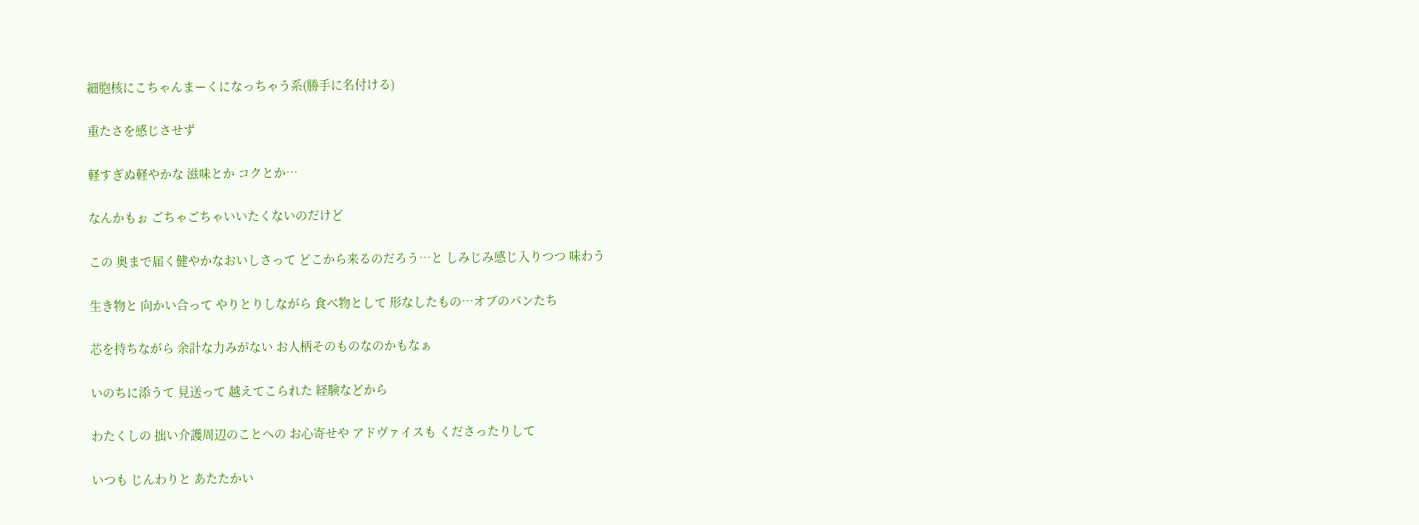細胞核にこちゃんまーくになっちゃう系(勝手に名付ける)

重たさを感じさせず

軽すぎぬ軽やかな 滋味とか コクとか…

なんかもぉ ごちゃごちゃいいたくないのだけど

この 奥まで届く健やかなおいしさって どこから来るのだろう…と しみじみ感じ入りつつ 味わう

生き物と 向かい合って やりとりしながら 食べ物として 形なしたもの…オブのパンたち

芯を持ちながら 余計な力みがない お人柄そのものなのかもなぁ

いのちに添うて 見送って 越えてこられた 経験などから

わたくしの 拙い介護周辺のことへの お心寄せや アドヴァイスも くださったりして

いつも じんわりと あたたかい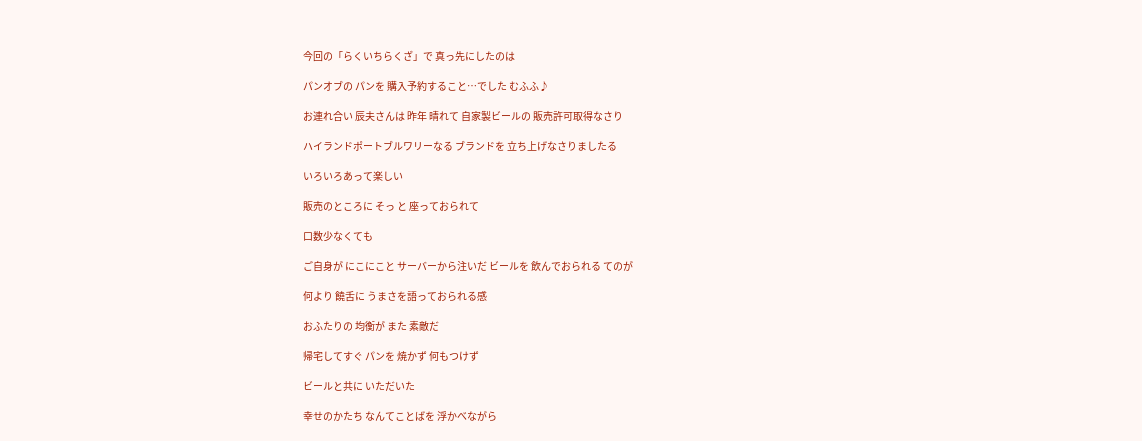今回の「らくいちらくざ」で 真っ先にしたのは

パンオブの パンを 購入予約すること…でした むふふ♪

お連れ合い 辰夫さんは 昨年 晴れて 自家製ビールの 販売許可取得なさり

ハイランドポートブルワリーなる ブランドを 立ち上げなさりましたる

いろいろあって楽しい

販売のところに そっ と 座っておられて

口数少なくても

ご自身が にこにこと サーバーから注いだ ビールを 飲んでおられる てのが

何より 饒舌に うまさを語っておられる感

おふたりの 均衡が また 素敵だ

帰宅してすぐ パンを 焼かず 何もつけず

ビールと共に いただいた

幸せのかたち なんてことばを 浮かべながら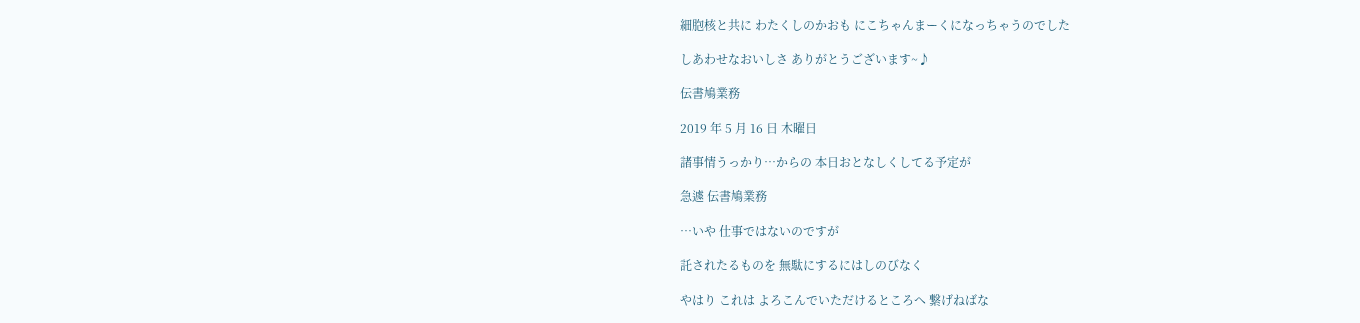細胞核と共に わたくしのかおも にこちゃんまーくになっちゃうのでした

しあわせなおいしさ ありがとうございます~♪

伝書鳩業務

2019 年 5 月 16 日 木曜日

諸事情うっかり…からの 本日おとなしくしてる予定が

急遽 伝書鳩業務

…いや 仕事ではないのですが

託されたるものを 無駄にするにはしのびなく

やはり これは よろこんでいただけるところへ 繋げねばな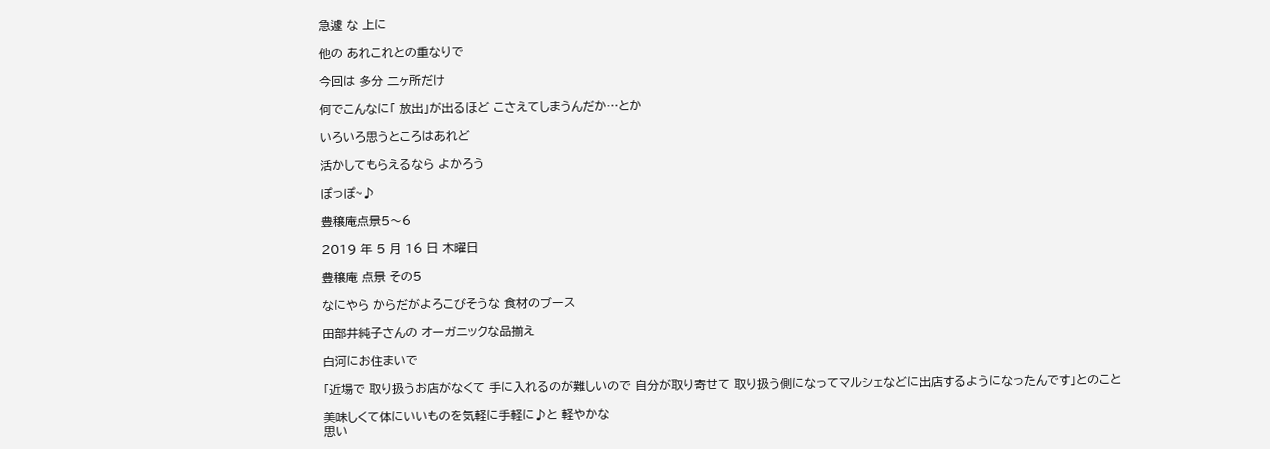急遽 な 上に

他の あれこれとの重なりで

今回は 多分 二ヶ所だけ

何でこんなに「 放出」が出るほど こさえてしまうんだか…とか

いろいろ思うところはあれど

活かしてもらえるなら よかろう

ぽっぽ~♪

豊穣庵点景5〜6

2019 年 5 月 16 日 木曜日

豊穣庵 点景 その5

なにやら からだがよろこびそうな 食材のブース

田部井純子さんの オーガニックな品揃え

白河にお住まいで

「近場で 取り扱うお店がなくて 手に入れるのが難しいので 自分が取り寄せて 取り扱う側になってマルシェなどに出店するようになったんです」とのこと

美味しくて体にいいものを気軽に手軽に♪と 軽やかな
思い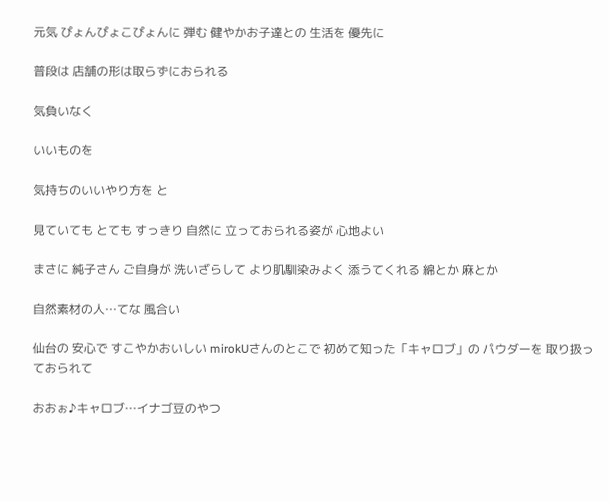元気 ぴょんぴょこぴょんに 弾む 健やかお子達との 生活を 優先に

普段は 店舗の形は取らずにおられる

気負いなく

いいものを

気持ちのいいやり方を と

見ていても とても すっきり 自然に 立っておられる姿が 心地よい

まさに 純子さん ご自身が 洗いざらして より肌馴染みよく 添うてくれる 綿とか 麻とか

自然素材の人…てな 風合い

仙台の 安心で すこやかおいしい mirokUさんのとこで 初めて知った「キャロブ」の パウダーを 取り扱っておられて

おおぉ♪キャロブ…イナゴ豆のやつ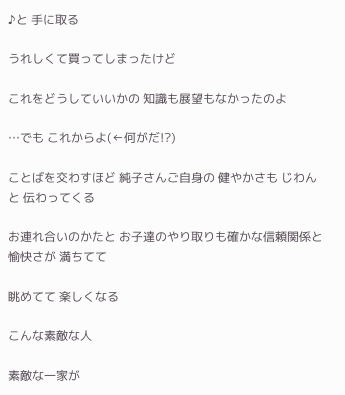♪と 手に取る

うれしくて買ってしまったけど

これをどうしていいかの 知識も展望もなかったのよ

…でも これからよ(←何がだ!?)

ことばを交わすほど 純子さんご自身の 健やかさも じわん と 伝わってくる

お連れ合いのかたと お子達のやり取りも確かな信頼関係と 愉快さが 満ちてて

眺めてて 楽しくなる

こんな素敵な人

素敵な一家が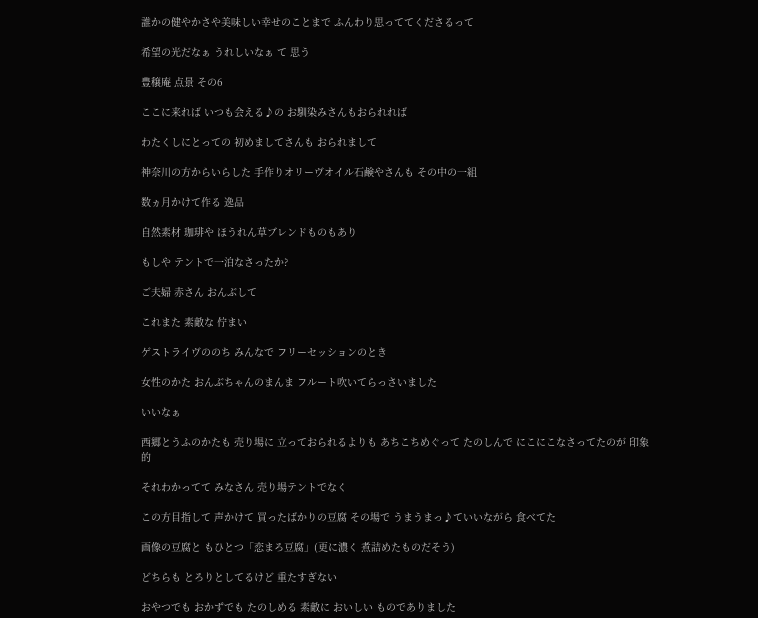誰かの健やかさや美味しい幸せのことまで ふんわり思っててくださるって

希望の光だなぁ うれしいなぁ て 思う

豊穣庵 点景 その6

ここに来れば いつも会える♪の お馴染みさんもおられれば

わたくしにとっての 初めましてさんも おられまして

神奈川の方からいらした 手作りオリーヴオイル石鹸やさんも その中の一組

数ヵ月かけて作る 逸品

自然素材 珈琲や ほうれん草ブレンドものもあり

もしや テントで一泊なさったか?

ご夫婦 赤さん おんぶして

これまた 素敵な 佇まい

ゲストライヴののち みんなで フリーセッションのとき

女性のかた おんぶちゃんのまんま フルート吹いてらっさいました

いいなぁ

西郷とうふのかたも 売り場に 立っておられるよりも あちこちめぐって たのしんで にこにこなさってたのが 印象的

それわかってて みなさん 売り場テントでなく

この方目指して 声かけて 買ったばかりの豆腐 その場で うまうまっ♪ていいながら 食べてた

画像の豆腐と もひとつ「恋まろ豆腐」(更に濃く 煮詰めたものだそう)

どちらも とろりとしてるけど 重たすぎない

おやつでも おかずでも たのしめる 素敵に おいしい ものでありました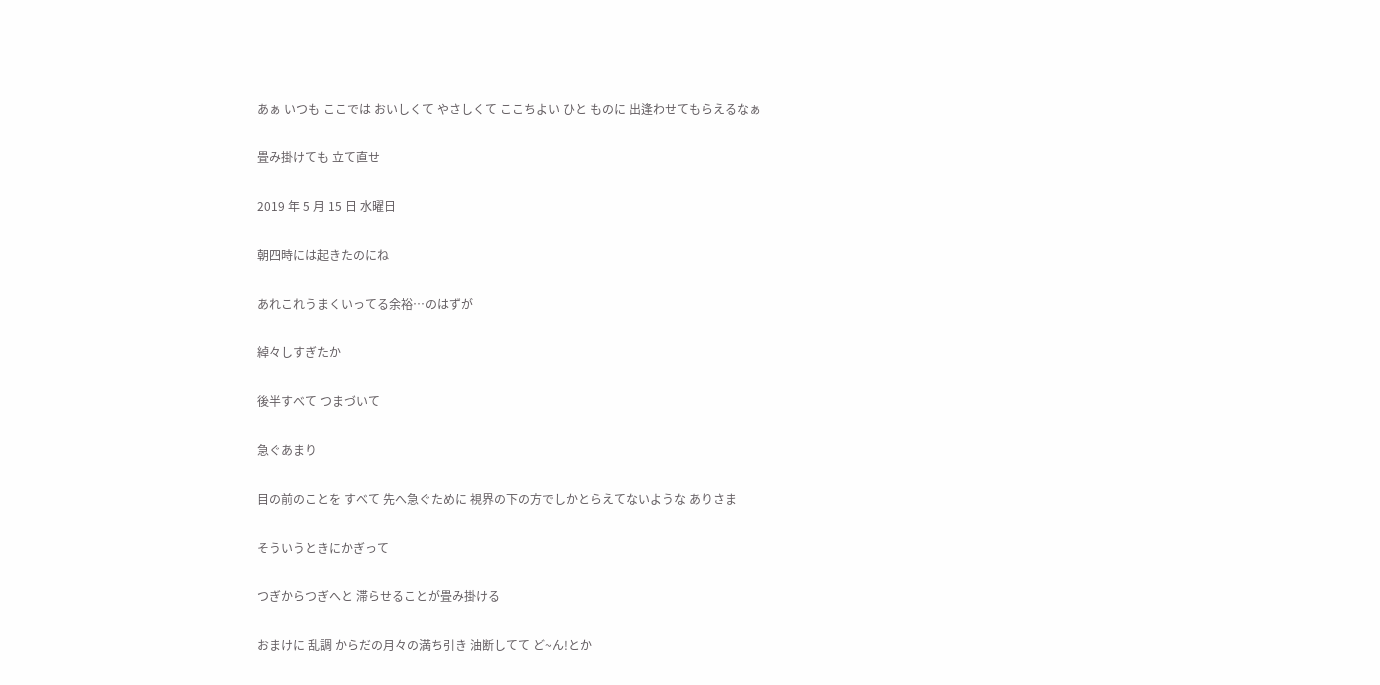あぁ いつも ここでは おいしくて やさしくて ここちよい ひと ものに 出逢わせてもらえるなぁ

畳み掛けても 立て直せ

2019 年 5 月 15 日 水曜日

朝四時には起きたのにね

あれこれうまくいってる余裕…のはずが

綽々しすぎたか

後半すべて つまづいて

急ぐあまり

目の前のことを すべて 先へ急ぐために 視界の下の方でしかとらえてないような ありさま

そういうときにかぎって

つぎからつぎへと 滞らせることが畳み掛ける

おまけに 乱調 からだの月々の満ち引き 油断してて ど~ん!とか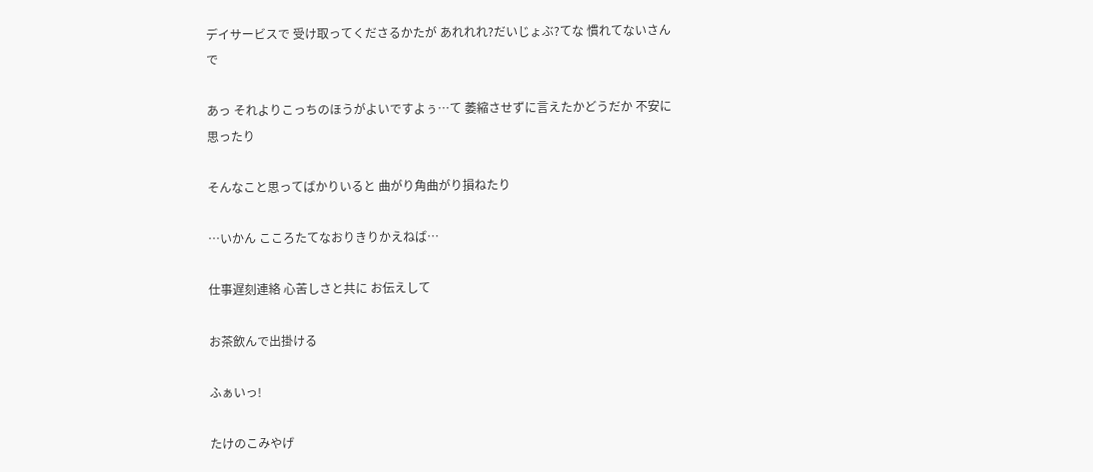デイサービスで 受け取ってくださるかたが あれれれ?だいじょぶ?てな 慣れてないさんで

あっ それよりこっちのほうがよいですよぅ…て 萎縮させずに言えたかどうだか 不安に思ったり

そんなこと思ってばかりいると 曲がり角曲がり損ねたり

…いかん こころたてなおりきりかえねば…

仕事遅刻連絡 心苦しさと共に お伝えして

お茶飲んで出掛ける

ふぁいっ!

たけのこみやげ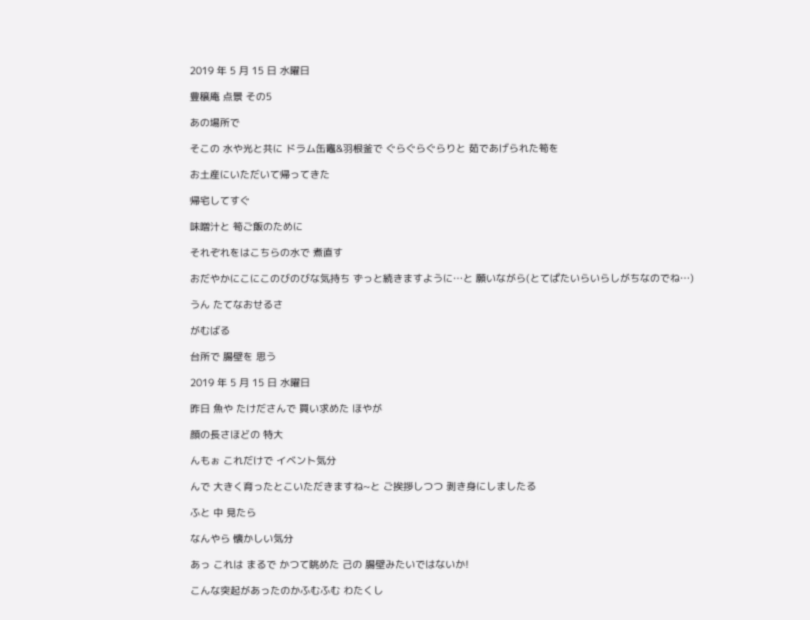2019 年 5 月 15 日 水曜日

豊穣庵 点景 その5

あの場所で

そこの 水や光と共に ドラム缶竈&羽根釜で ぐらぐらぐらりと 茹であげられた筍を

お土産にいただいて帰ってきた

帰宅してすぐ

味噌汁と 筍ご飯のために

それぞれをはこちらの水で 煮直す

おだやかにこにこのびのびな気持ち ずっと続きますように…と 願いながら(とてぱたいらいらしがちなのでね…)

うん たてなおせるさ

がむばる

台所で 腸壁を 思う

2019 年 5 月 15 日 水曜日

昨日 魚や たけださんで 買い求めた ほやが

顔の長さほどの 特大

んもぉ これだけで イベント気分

んで 大きく育ったとこいただきますね~と ご挨拶しつつ 剥き身にしましたる

ふと 中 見たら

なんやら 懐かしい気分

あっ これは まるで かつて眺めた 己の 腸壁みたいではないか!

こんな突起があったのかふむふむ わたくし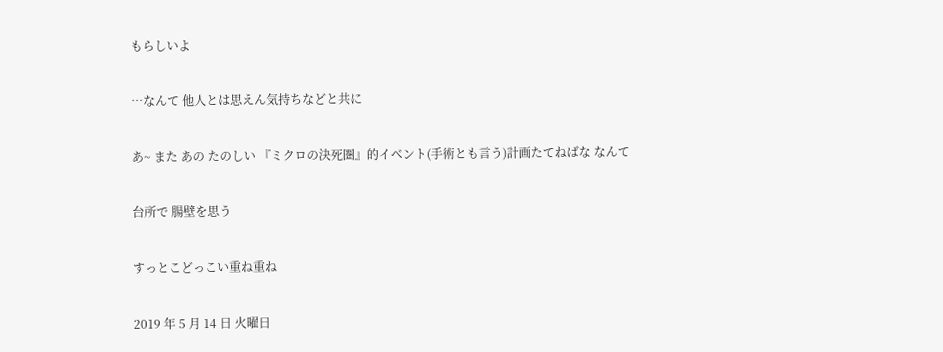もらしいよ

…なんて 他人とは思えん気持ちなどと共に

あ~ また あの たのしい 『ミクロの決死圏』的イベント(手術とも言う)計画たてねばな なんて

台所で 腸壁を思う

すっとこどっこい重ね重ね

2019 年 5 月 14 日 火曜日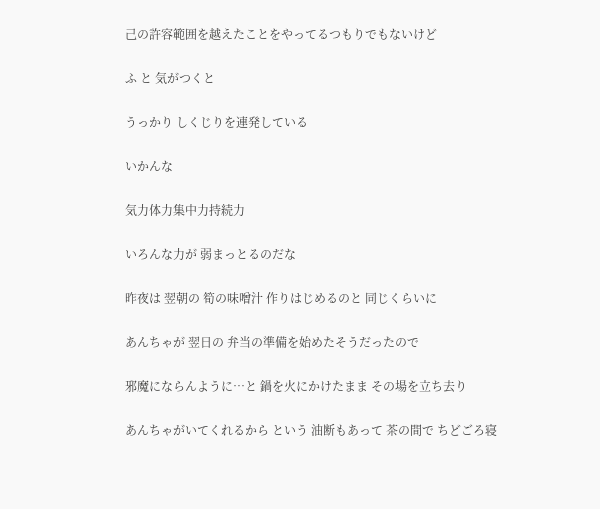己の許容範囲を越えたことをやってるつもりでもないけど

ふ と 気がつくと

うっかり しくじりを連発している

いかんな

気力体力集中力持続力

いろんな力が 弱まっとるのだな

昨夜は 翌朝の 筍の味噌汁 作りはじめるのと 同じくらいに

あんちゃが 翌日の 弁当の準備を始めたそうだったので

邪魔にならんように…と 鍋を火にかけたまま その場を立ち去り

あんちゃがいてくれるから という 油断もあって 茶の間で ちどごろ寝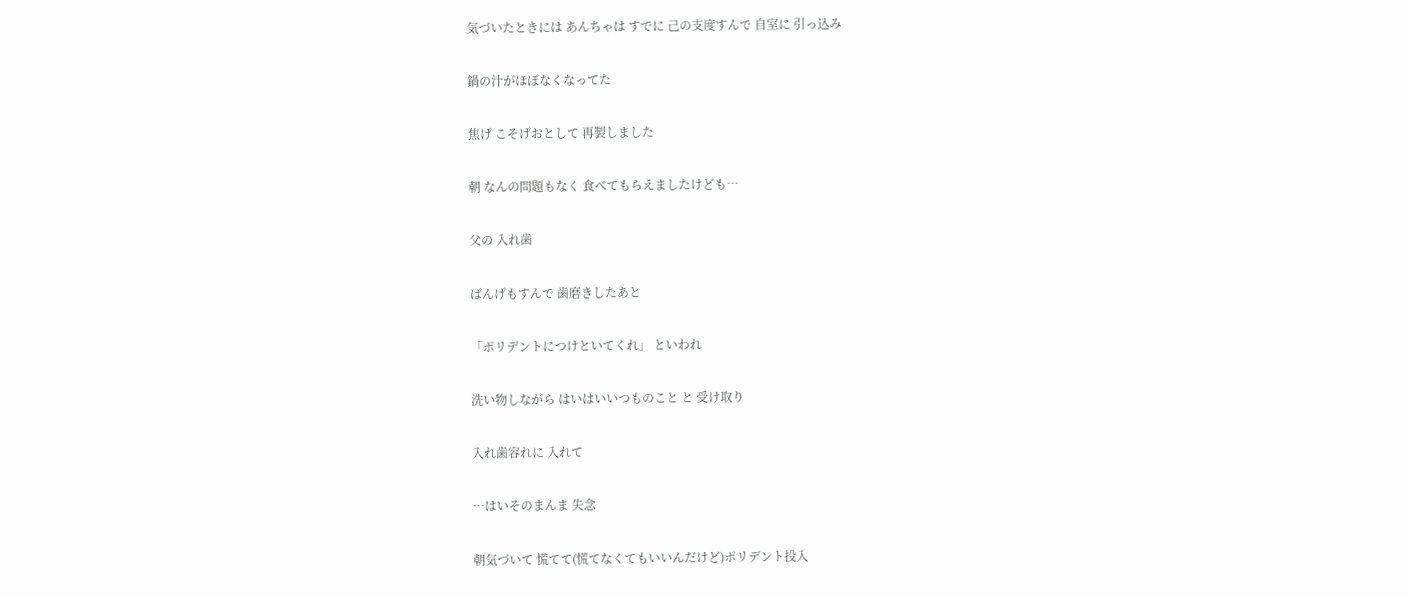気づいたときには あんちゃは すでに 己の支度すんで 自室に 引っ込み

鍋の汁がほぼなくなってた

焦げ こそげおとして 再製しました

朝 なんの問題もなく 食べてもらえましたけども…

父の 入れ歯

ばんげもすんで 歯磨きしたあと

「ポリデントにつけといてくれ」 といわれ

洗い物しながら はいはいいつものこと と 受け取り

入れ歯容れに 入れて

…はいそのまんま 失念

朝気づいて 慌てて(慌てなくてもいいんだけど)ポリデント投入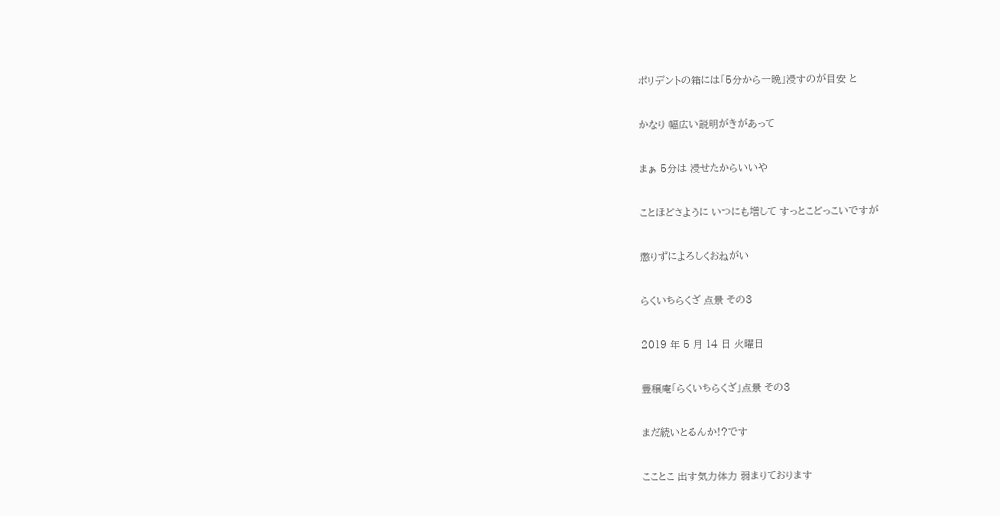ポリデントの箱には「5分から一晩」浸すのが目安 と

かなり 幅広い説明がきがあって

まぁ 5分は 浸せたからいいや

ことほどさように いつにも増して すっとこどっこいですが

懲りずによろしくおねがい

らくいちらくざ 点景 その3

2019 年 5 月 14 日 火曜日

豊穣庵「らくいちらくざ」点景 その3

まだ続いとるんか!?です

こことこ 出す気力体力 弱まりております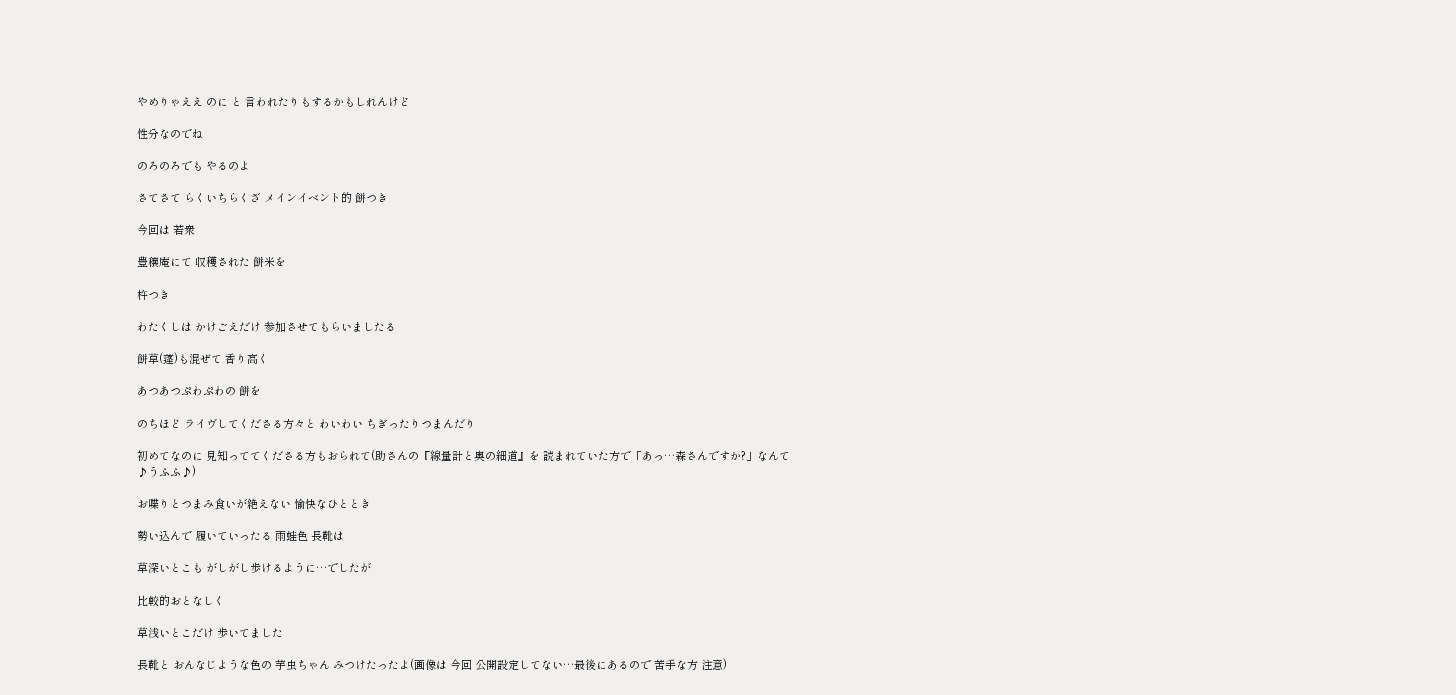やめりゃええ のに と 言われたりもするかもしれんけど

性分なのでね

のろのろでも やるのよ

さてさて らくいちらくざ メインイベント的 餅つき

今回は 若衆

豊穣庵にて 収穫された 餅米を

杵つき

わたくしは かけごえだけ 参加させてもらいましたる

餅草(蓬)も混ぜて 香り高く

あつあつぷわぷわの 餅を

のちほど ライヴしてくださる方々と わいわい ちぎったりつまんだり

初めてなのに 見知っててくださる方もおられて(助さんの『線量計と奥の細道』を 読まれていた方で「あっ…森さんですか?」なんて♪うふふ♪)

お喋りとつまみ食いが絶えない 愉快なひととき

勢い込んで 履いていったる 雨蛙色 長靴は

草深いとこも がしがし歩けるように…でしたが

比較的おとなしく

草浅いとこだけ 歩いてました

長靴と おんなじような色の 芋虫ちゃん みつけたったよ(画像は 今回 公開設定してない…最後にあるので 苦手な方 注意)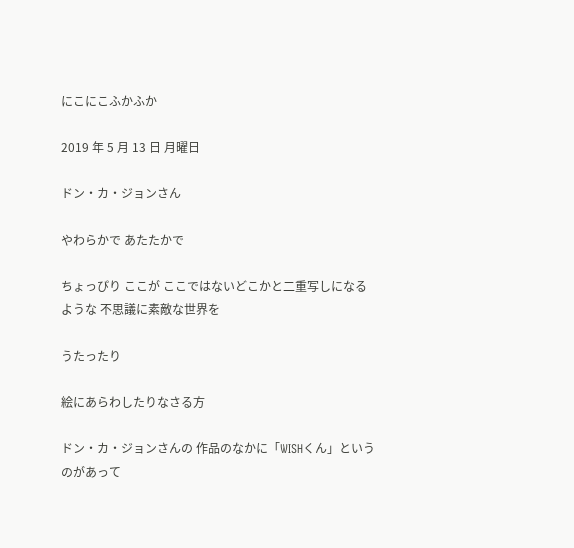にこにこふかふか

2019 年 5 月 13 日 月曜日

ドン・カ・ジョンさん

やわらかで あたたかで

ちょっぴり ここが ここではないどこかと二重写しになるような 不思議に素敵な世界を

うたったり

絵にあらわしたりなさる方

ドン・カ・ジョンさんの 作品のなかに「WISHくん」というのがあって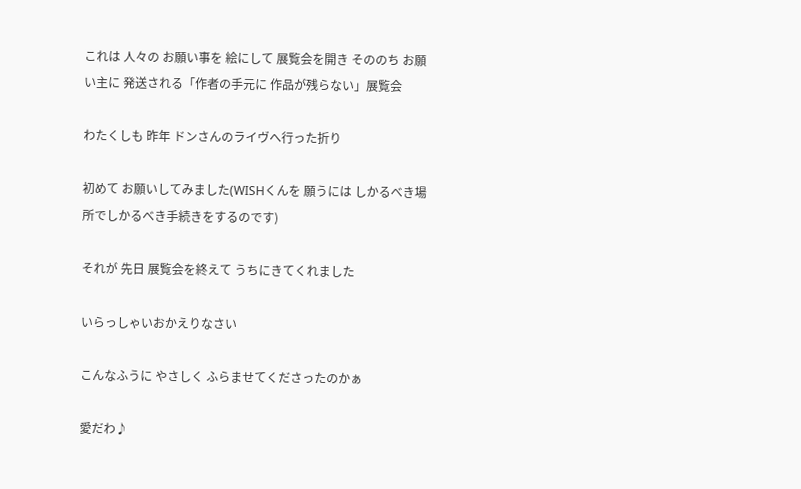これは 人々の お願い事を 絵にして 展覧会を開き そののち お願い主に 発送される「作者の手元に 作品が残らない」展覧会

わたくしも 昨年 ドンさんのライヴへ行った折り

初めて お願いしてみました(WISHくんを 願うには しかるべき場所でしかるべき手続きをするのです)

それが 先日 展覧会を終えて うちにきてくれました

いらっしゃいおかえりなさい

こんなふうに やさしく ふらませてくださったのかぁ

愛だわ♪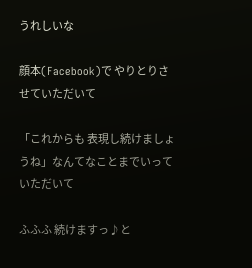うれしいな

顔本(Facebook)で やりとりさせていただいて

「これからも 表現し続けましょうね」なんてなことまでいっていただいて

ふふふ 続けますっ♪と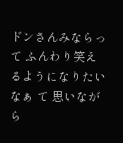ドンさんみならって ふんわり笑えるようになりたいなぁ て 思いながら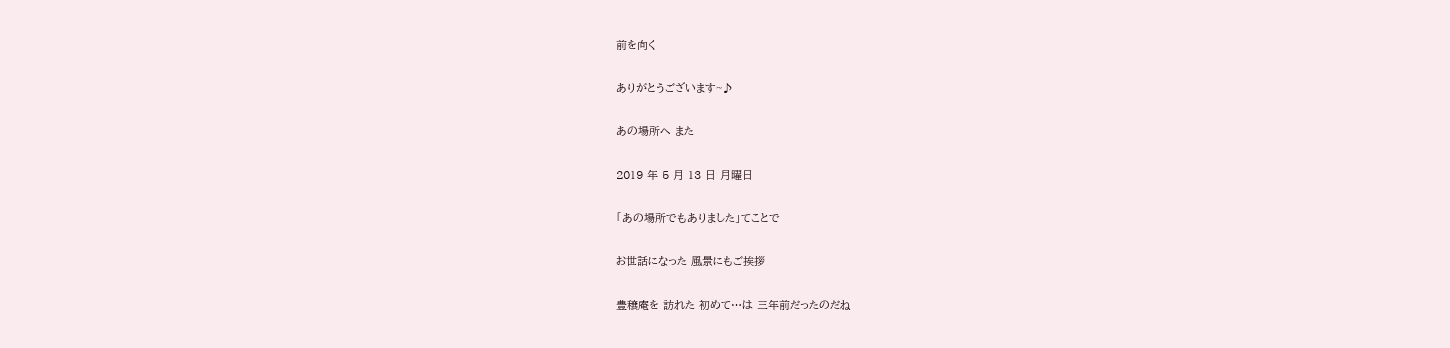前を向く

ありがとうございます~♪

あの場所へ また

2019 年 5 月 13 日 月曜日

「あの場所でもありました」てことで

お世話になった 風景にもご挨拶

豊穣庵を 訪れた 初めて…は 三年前だったのだね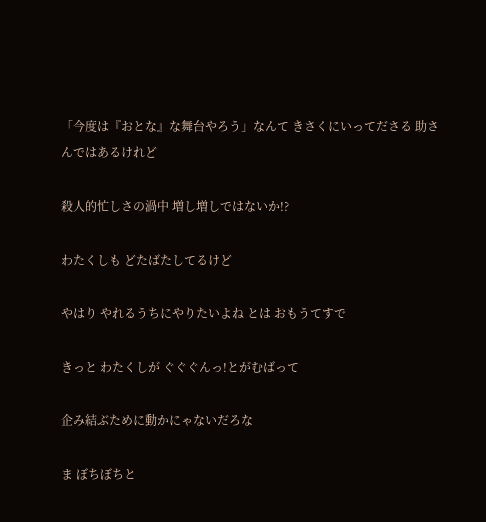「今度は『おとな』な舞台やろう」なんて きさくにいってださる 助さんではあるけれど

殺人的忙しさの渦中 増し増しではないか!?

わたくしも どたばたしてるけど

やはり やれるうちにやりたいよね とは おもうてすで

きっと わたくしが ぐぐぐんっ!とがむばって

企み結ぶために動かにゃないだろな

ま ぼちぼちと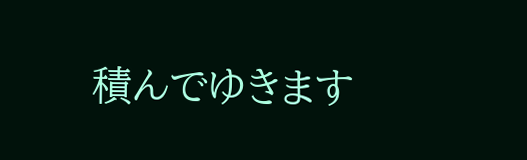積んでゆきます